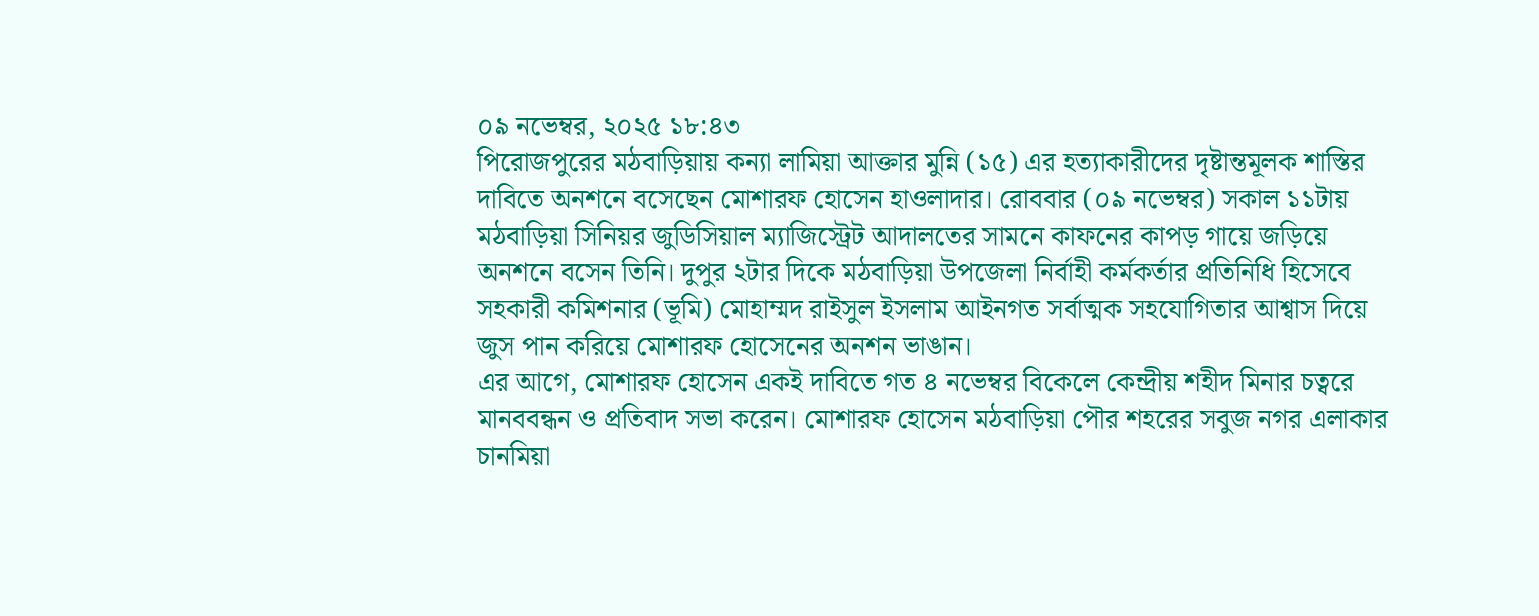০৯ নভেম্বর, ২০২৫ ১৮:৪৩
পিরোজপুরের মঠবাড়িয়ায় কন্যা লামিয়া আক্তার মুন্নি (১৫) এর হত্যাকারীদের দৃষ্টান্তমূলক শাস্তির দাবিতে অনশনে বসেছেন মোশারফ হোসেন হাওলাদার। রোববার (০৯ নভেম্বর) সকাল ১১টায় মঠবাড়িয়া সিনিয়র জুডিসিয়াল ম্যাজিস্ট্রেট আদালতের সামনে কাফনের কাপড় গায়ে জড়িয়ে অনশনে বসেন তিনি। দুপুর ২টার দিকে মঠবাড়িয়া উপজেলা নির্বাহী কর্মকর্তার প্রতিনিধি হিসেবে সহকারী কমিশনার (ভূমি) মোহাম্মদ রাইসুল ইসলাম আইনগত সর্বাত্মক সহযোগিতার আশ্বাস দিয়ে জুস পান করিয়ে মোশারফ হোসেনের অনশন ভাঙান।
এর আগে, মোশারফ হোসেন একই দাবিতে গত ৪ নভেম্বর বিকেলে কেন্দ্রীয় শহীদ মিনার চত্বরে মানববন্ধন ও প্রতিবাদ সভা করেন। মোশারফ হোসেন মঠবাড়িয়া পৌর শহরের সবুজ নগর এলাকার চানমিয়া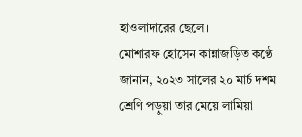হাওলাদারের ছেলে।
মোশারফ হোসেন কান্নাজড়িত কণ্ঠে জানান, ২০২৩ সালের ২০ মার্চ দশম শ্রেণি পড়ুয়া তার মেয়ে লামিয়া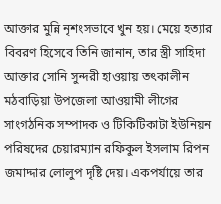আক্তার মুন্নি নৃশংসভাবে খুন হয়। মেয়ে হত্যার বিবরণ হিসেবে তিনি জানান, তার স্ত্রী সাহিদা আক্তার সোনি সুন্দরী হাওয়ায় তৎকালীন মঠবাড়িয়া উপজেলা আওয়ামী লীগের সাংগঠনিক সম্পাদক ও টিকিটিকাটা ইউনিয়ন পরিষদের চেয়ারম্যান রফিকুল ইসলাম রিপন জমাদ্দার লোলুপ দৃষ্টি দেয়। একপর্যায়ে তার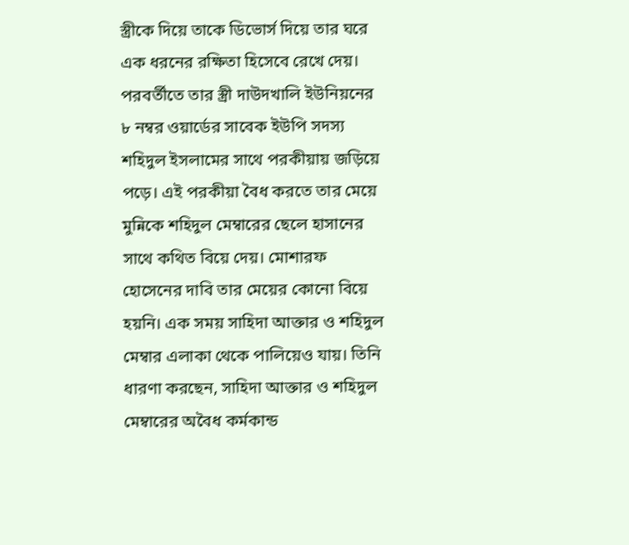স্ত্রীকে দিয়ে তাকে ডিভোর্স দিয়ে তার ঘরে এক ধরনের রক্ষিতা হিসেবে রেখে দেয়। পরবর্তীতে তার স্ত্রী দাউদখালি ইউনিয়নের ৮ নম্বর ওয়ার্ডের সাবেক ইউপি সদস্য শহিদুল ইসলামের সাথে পরকীয়ায় জড়িয়ে পড়ে। এই পরকীয়া বৈধ করতে তার মেয়ে মুন্নিকে শহিদুল মেম্বারের ছেলে হাসানের সাথে কথিত বিয়ে দেয়। মোশারফ হোসেনের দাবি তার মেয়ের কোনো বিয়ে হয়নি। এক সময় সাহিদা আক্তার ও শহিদুল মেম্বার এলাকা থেকে পালিয়েও যায়। তিনি ধারণা করছেন, সাহিদা আক্তার ও শহিদুল মেম্বারের অবৈধ কর্মকান্ড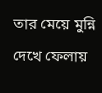তার মেয়ে মুন্নি দেখে ফেলায়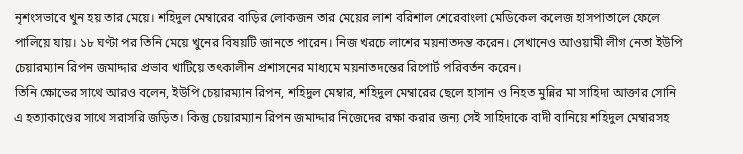নৃশংসভাবে খুন হয় তার মেয়ে। শহিদুল মেম্বারের বাড়ির লোকজন তার মেয়ের লাশ বরিশাল শেরেবাংলা মেডিকেল কলেজ হাসপাতালে ফেলে পালিয়ে যায়। ১৮ ঘণ্টা পর তিনি মেয়ে খুনের বিষয়টি জানতে পারেন। নিজ খরচে লাশের ময়নাতদন্ত করেন। সেখানেও আওয়ামী লীগ নেতা ইউপি চেয়ারম্যান রিপন জমাদ্দার প্রভাব খাটিয়ে তৎকালীন প্রশাসনের মাধ্যমে ময়নাতদন্তের রিপোর্ট পরিবর্তন করেন।
তিনি ক্ষোভের সাথে আরও বলেন, ইউপি চেয়ারম্যান রিপন, শহিদুল মেম্বার, শহিদুল মেম্বারের ছেলে হাসান ও নিহত মুন্নির মা সাহিদা আক্তার সোনি এ হত্যাকাণ্ডের সাথে সরাসরি জড়িত। কিন্তু চেয়ারম্যান রিপন জমাদ্দার নিজেদের রক্ষা করার জন্য সেই সাহিদাকে বাদী বানিয়ে শহিদুল মেম্বারসহ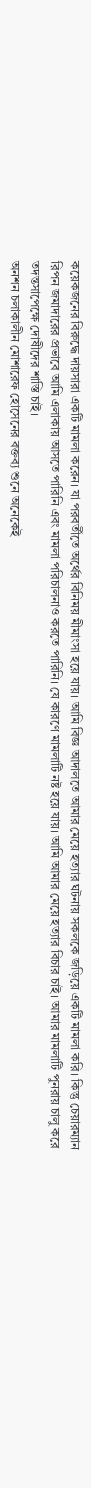কয়েকজনের বিরুদ্ধে দায়সারা একটি মামলা করেন। যা পরবর্তীতে অর্থের বিনিময় মীমাংসা হয়ে যায়। আমি বিজ্ঞ আদালতে আমার মেয়ে হত্যার ঘটনায় সকলকে জড়িয়ে একটি মামলা করি। কিন্তু চেয়ারম্যান রিপন জমাদারের প্রভাবে আমি এলাকায় আসতে পারিনি এবং মামলা পরিচালনাও করতে পারিনি। যে কারণে মামলাটি নষ্ট হয়ে যায়। আমি আমার মেয়ে হত্যার বিচার চাই। আমার মামলাটি পুনরায় চালু করে তদন্তসাপেক্ষে দোষীদের শাস্তি চাই।
অনশন চলাকালীন মোশারেফ হোসেনের বক্তব্য শুনে অনেকেই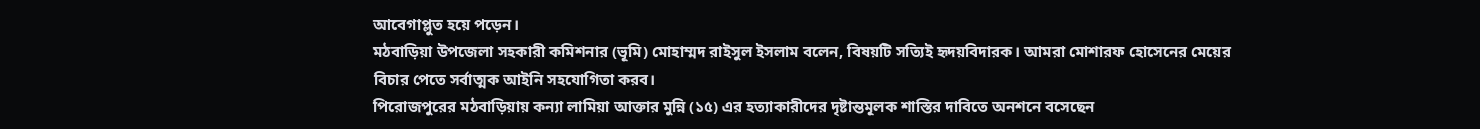আবেগাপ্লুত হয়ে পড়েন।
মঠবাড়িয়া উপজেলা সহকারী কমিশনার (ভূমি) মোহাম্মদ রাইসুল ইসলাম বলেন, বিষয়টি সত্যিই হৃদয়বিদারক। আমরা মোশারফ হোসেনের মেয়ের বিচার পেতে সর্বাত্মক আইনি সহযোগিতা করব।
পিরোজপুরের মঠবাড়িয়ায় কন্যা লামিয়া আক্তার মুন্নি (১৫) এর হত্যাকারীদের দৃষ্টান্তমূলক শাস্তির দাবিতে অনশনে বসেছেন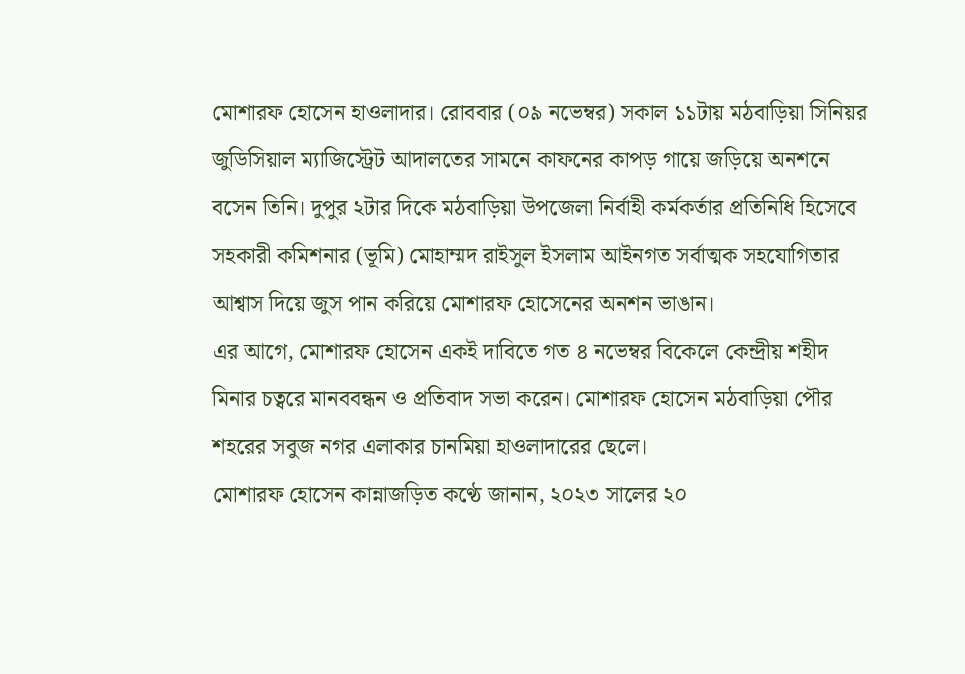মোশারফ হোসেন হাওলাদার। রোববার (০৯ নভেম্বর) সকাল ১১টায় মঠবাড়িয়া সিনিয়র জুডিসিয়াল ম্যাজিস্ট্রেট আদালতের সামনে কাফনের কাপড় গায়ে জড়িয়ে অনশনে বসেন তিনি। দুপুর ২টার দিকে মঠবাড়িয়া উপজেলা নির্বাহী কর্মকর্তার প্রতিনিধি হিসেবে সহকারী কমিশনার (ভূমি) মোহাম্মদ রাইসুল ইসলাম আইনগত সর্বাত্মক সহযোগিতার আশ্বাস দিয়ে জুস পান করিয়ে মোশারফ হোসেনের অনশন ভাঙান।
এর আগে, মোশারফ হোসেন একই দাবিতে গত ৪ নভেম্বর বিকেলে কেন্দ্রীয় শহীদ মিনার চত্বরে মানববন্ধন ও প্রতিবাদ সভা করেন। মোশারফ হোসেন মঠবাড়িয়া পৌর শহরের সবুজ নগর এলাকার চানমিয়া হাওলাদারের ছেলে।
মোশারফ হোসেন কান্নাজড়িত কণ্ঠে জানান, ২০২৩ সালের ২০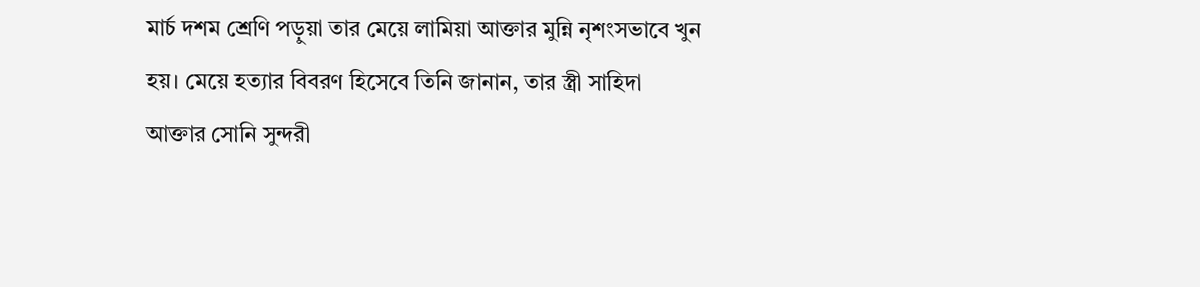মার্চ দশম শ্রেণি পড়ুয়া তার মেয়ে লামিয়া আক্তার মুন্নি নৃশংসভাবে খুন হয়। মেয়ে হত্যার বিবরণ হিসেবে তিনি জানান, তার স্ত্রী সাহিদা আক্তার সোনি সুন্দরী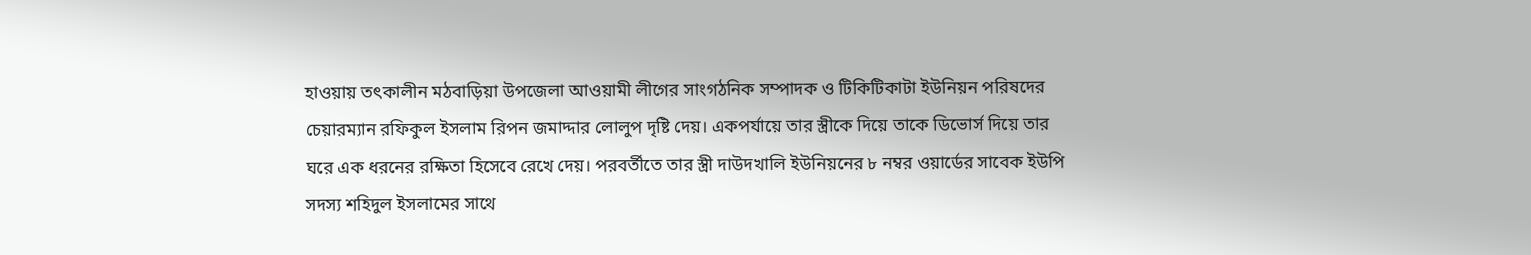হাওয়ায় তৎকালীন মঠবাড়িয়া উপজেলা আওয়ামী লীগের সাংগঠনিক সম্পাদক ও টিকিটিকাটা ইউনিয়ন পরিষদের চেয়ারম্যান রফিকুল ইসলাম রিপন জমাদ্দার লোলুপ দৃষ্টি দেয়। একপর্যায়ে তার স্ত্রীকে দিয়ে তাকে ডিভোর্স দিয়ে তার ঘরে এক ধরনের রক্ষিতা হিসেবে রেখে দেয়। পরবর্তীতে তার স্ত্রী দাউদখালি ইউনিয়নের ৮ নম্বর ওয়ার্ডের সাবেক ইউপি সদস্য শহিদুল ইসলামের সাথে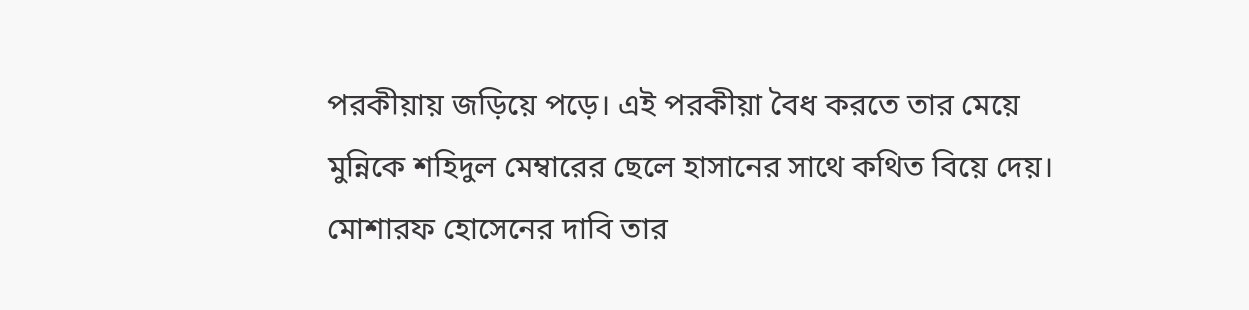পরকীয়ায় জড়িয়ে পড়ে। এই পরকীয়া বৈধ করতে তার মেয়ে মুন্নিকে শহিদুল মেম্বারের ছেলে হাসানের সাথে কথিত বিয়ে দেয়। মোশারফ হোসেনের দাবি তার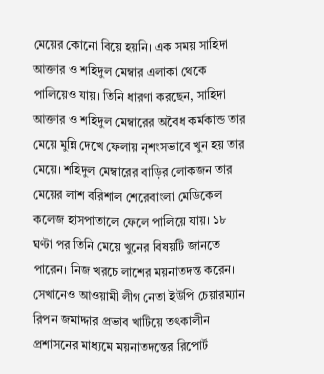মেয়ের কোনো বিয়ে হয়নি। এক সময় সাহিদা আক্তার ও শহিদুল মেম্বার এলাকা থেকে পালিয়েও যায়। তিনি ধারণা করছেন, সাহিদা আক্তার ও শহিদুল মেম্বারের অবৈধ কর্মকান্ড তার মেয়ে মুন্নি দেখে ফেলায় নৃশংসভাবে খুন হয় তার মেয়ে। শহিদুল মেম্বারের বাড়ির লোকজন তার মেয়ের লাশ বরিশাল শেরেবাংলা মেডিকেল কলেজ হাসপাতালে ফেলে পালিয়ে যায়। ১৮ ঘণ্টা পর তিনি মেয়ে খুনের বিষয়টি জানতে পারেন। নিজ খরচে লাশের ময়নাতদন্ত করেন। সেখানেও আওয়ামী লীগ নেতা ইউপি চেয়ারম্যান রিপন জমাদ্দার প্রভাব খাটিয়ে তৎকালীন প্রশাসনের মাধ্যমে ময়নাতদন্তের রিপোর্ট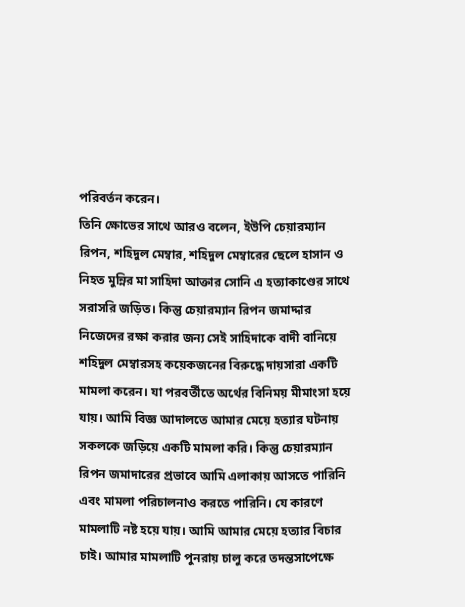পরিবর্তন করেন।
তিনি ক্ষোভের সাথে আরও বলেন, ইউপি চেয়ারম্যান রিপন, শহিদুল মেম্বার, শহিদুল মেম্বারের ছেলে হাসান ও নিহত মুন্নির মা সাহিদা আক্তার সোনি এ হত্যাকাণ্ডের সাথে সরাসরি জড়িত। কিন্তু চেয়ারম্যান রিপন জমাদ্দার নিজেদের রক্ষা করার জন্য সেই সাহিদাকে বাদী বানিয়ে শহিদুল মেম্বারসহ কয়েকজনের বিরুদ্ধে দায়সারা একটি মামলা করেন। যা পরবর্তীতে অর্থের বিনিময় মীমাংসা হয়ে যায়। আমি বিজ্ঞ আদালতে আমার মেয়ে হত্যার ঘটনায় সকলকে জড়িয়ে একটি মামলা করি। কিন্তু চেয়ারম্যান রিপন জমাদারের প্রভাবে আমি এলাকায় আসতে পারিনি এবং মামলা পরিচালনাও করতে পারিনি। যে কারণে মামলাটি নষ্ট হয়ে যায়। আমি আমার মেয়ে হত্যার বিচার চাই। আমার মামলাটি পুনরায় চালু করে তদন্তসাপেক্ষে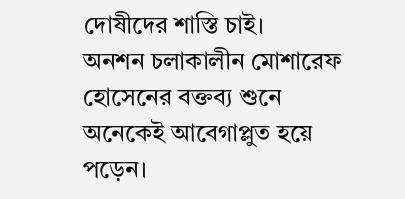দোষীদের শাস্তি চাই।
অনশন চলাকালীন মোশারেফ হোসেনের বক্তব্য শুনে অনেকেই আবেগাপ্লুত হয়ে পড়েন।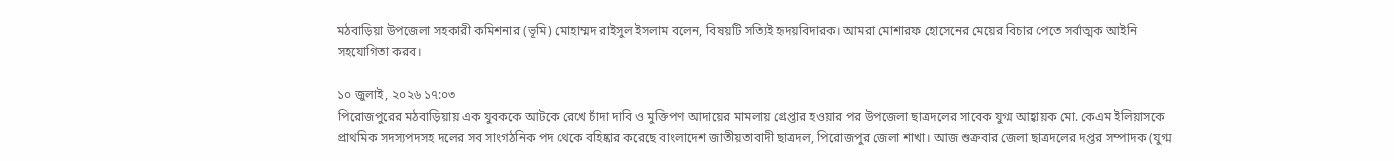মঠবাড়িয়া উপজেলা সহকারী কমিশনার (ভূমি) মোহাম্মদ রাইসুল ইসলাম বলেন, বিষয়টি সত্যিই হৃদয়বিদারক। আমরা মোশারফ হোসেনের মেয়ের বিচার পেতে সর্বাত্মক আইনি সহযোগিতা করব।

১০ জুলাই, ২০২৬ ১৭:০৩
পিরোজপুরের মঠবাড়িয়ায় এক যুবককে আটকে রেখে চাঁদা দাবি ও মুক্তিপণ আদায়ের মামলায় গ্রেপ্তার হওয়ার পর উপজেলা ছাত্রদলের সাবেক যুগ্ম আহ্বায়ক মো. কেএম ইলিয়াসকে প্রাথমিক সদস্যপদসহ দলের সব সাংগঠনিক পদ থেকে বহিষ্কার করেছে বাংলাদেশ জাতীয়তাবাদী ছাত্রদল, পিরোজপুর জেলা শাখা। আজ শুক্রবার জেলা ছাত্রদলের দপ্তর সম্পাদক (যুগ্ম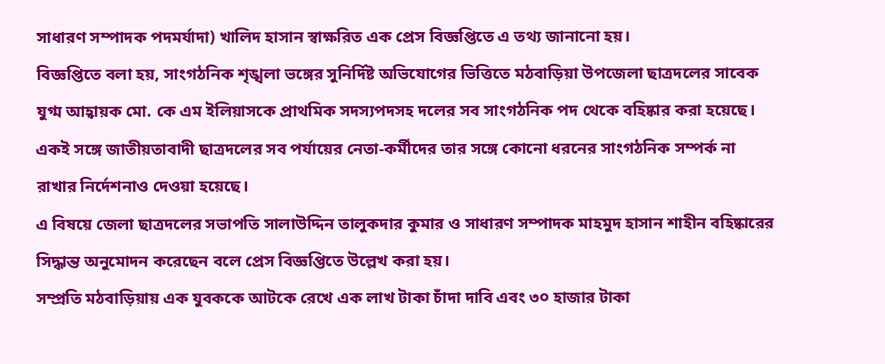সাধারণ সম্পাদক পদমর্যাদা) খালিদ হাসান স্বাক্ষরিত এক প্রেস বিজ্ঞপ্তিতে এ তথ্য জানানো হয়।
বিজ্ঞপ্তিতে বলা হয়, সাংগঠনিক শৃঙ্খলা ভঙ্গের সুনির্দিষ্ট অভিযোগের ভিত্তিতে মঠবাড়িয়া উপজেলা ছাত্রদলের সাবেক যুগ্ম আহ্বায়ক মো. কে এম ইলিয়াসকে প্রাথমিক সদস্যপদসহ দলের সব সাংগঠনিক পদ থেকে বহিষ্কার করা হয়েছে। একই সঙ্গে জাতীয়তাবাদী ছাত্রদলের সব পর্যায়ের নেতা-কর্মীদের তার সঙ্গে কোনো ধরনের সাংগঠনিক সম্পর্ক না রাখার নির্দেশনাও দেওয়া হয়েছে।
এ বিষয়ে জেলা ছাত্রদলের সভাপতি সালাউদ্দিন তালুকদার কুমার ও সাধারণ সম্পাদক মাহমুদ হাসান শাহীন বহিষ্কারের সিদ্ধান্ত অনুমোদন করেছেন বলে প্রেস বিজ্ঞপ্তিতে উল্লেখ করা হয়।
সম্প্রতি মঠবাড়িয়ায় এক যুবককে আটকে রেখে এক লাখ টাকা চাঁদা দাবি এবং ৩০ হাজার টাকা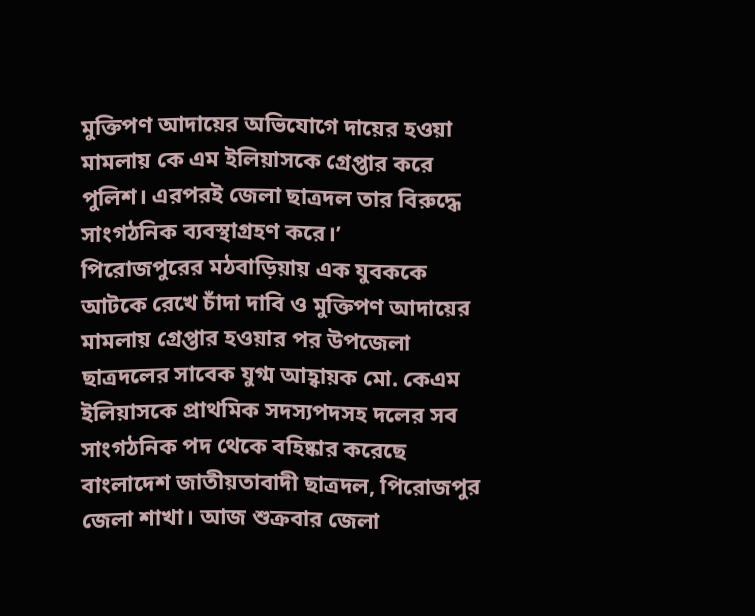মুক্তিপণ আদায়ের অভিযোগে দায়ের হওয়া মামলায় কে এম ইলিয়াসকে গ্রেপ্তার করে পুলিশ। এরপরই জেলা ছাত্রদল তার বিরুদ্ধে সাংগঠনিক ব্যবস্থাগ্রহণ করে।’
পিরোজপুরের মঠবাড়িয়ায় এক যুবককে আটকে রেখে চাঁদা দাবি ও মুক্তিপণ আদায়ের মামলায় গ্রেপ্তার হওয়ার পর উপজেলা ছাত্রদলের সাবেক যুগ্ম আহ্বায়ক মো. কেএম ইলিয়াসকে প্রাথমিক সদস্যপদসহ দলের সব সাংগঠনিক পদ থেকে বহিষ্কার করেছে বাংলাদেশ জাতীয়তাবাদী ছাত্রদল, পিরোজপুর জেলা শাখা। আজ শুক্রবার জেলা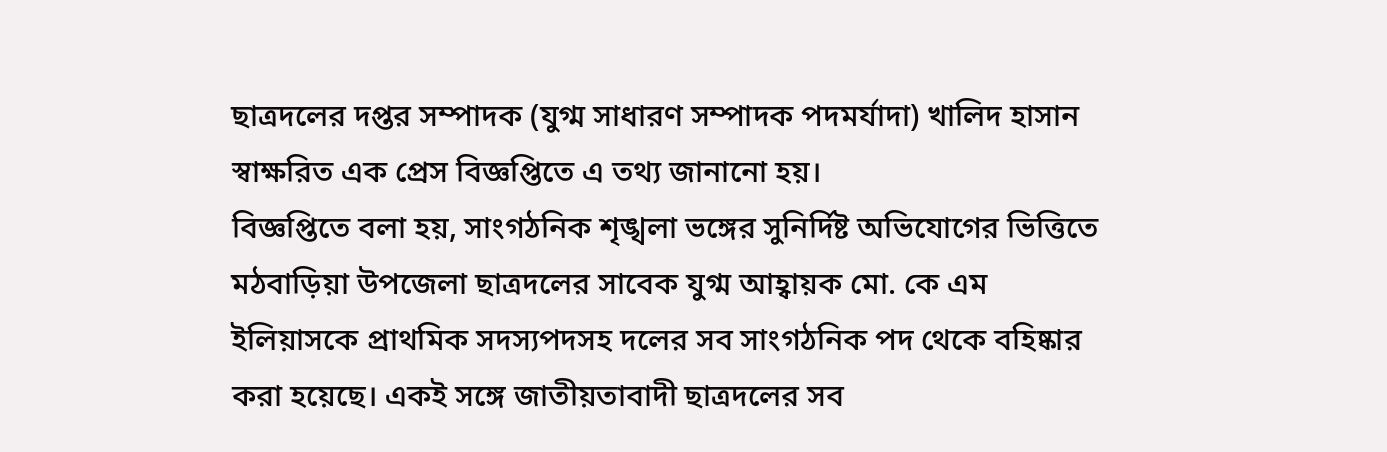ছাত্রদলের দপ্তর সম্পাদক (যুগ্ম সাধারণ সম্পাদক পদমর্যাদা) খালিদ হাসান স্বাক্ষরিত এক প্রেস বিজ্ঞপ্তিতে এ তথ্য জানানো হয়।
বিজ্ঞপ্তিতে বলা হয়, সাংগঠনিক শৃঙ্খলা ভঙ্গের সুনির্দিষ্ট অভিযোগের ভিত্তিতে মঠবাড়িয়া উপজেলা ছাত্রদলের সাবেক যুগ্ম আহ্বায়ক মো. কে এম ইলিয়াসকে প্রাথমিক সদস্যপদসহ দলের সব সাংগঠনিক পদ থেকে বহিষ্কার করা হয়েছে। একই সঙ্গে জাতীয়তাবাদী ছাত্রদলের সব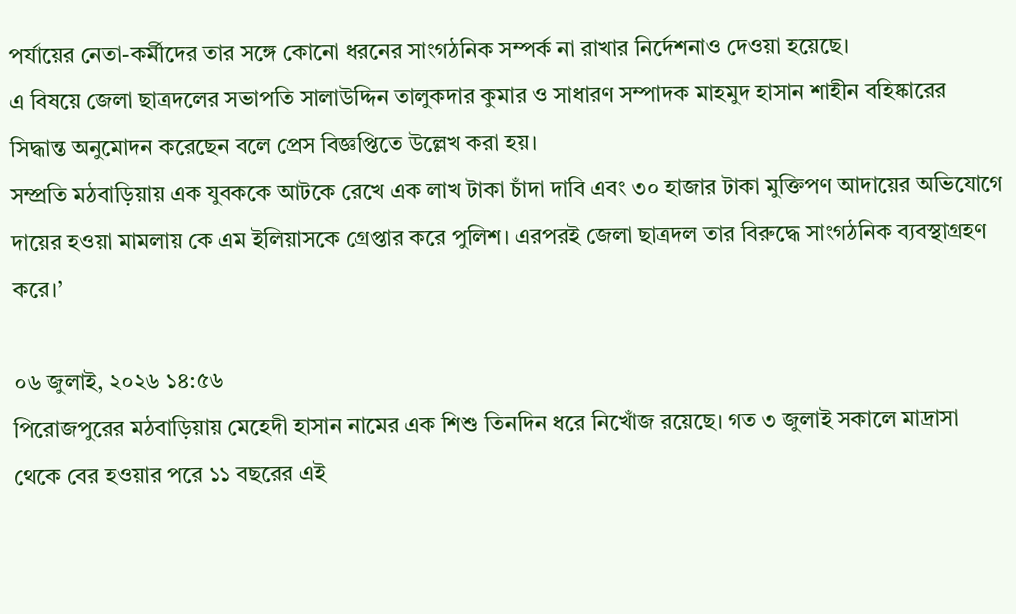পর্যায়ের নেতা-কর্মীদের তার সঙ্গে কোনো ধরনের সাংগঠনিক সম্পর্ক না রাখার নির্দেশনাও দেওয়া হয়েছে।
এ বিষয়ে জেলা ছাত্রদলের সভাপতি সালাউদ্দিন তালুকদার কুমার ও সাধারণ সম্পাদক মাহমুদ হাসান শাহীন বহিষ্কারের সিদ্ধান্ত অনুমোদন করেছেন বলে প্রেস বিজ্ঞপ্তিতে উল্লেখ করা হয়।
সম্প্রতি মঠবাড়িয়ায় এক যুবককে আটকে রেখে এক লাখ টাকা চাঁদা দাবি এবং ৩০ হাজার টাকা মুক্তিপণ আদায়ের অভিযোগে দায়ের হওয়া মামলায় কে এম ইলিয়াসকে গ্রেপ্তার করে পুলিশ। এরপরই জেলা ছাত্রদল তার বিরুদ্ধে সাংগঠনিক ব্যবস্থাগ্রহণ করে।’

০৬ জুলাই, ২০২৬ ১৪:৫৬
পিরোজপুরের মঠবাড়িয়ায় মেহেদী হাসান নামের এক শিশু তিনদিন ধরে নিখোঁজ রয়েছে। গত ৩ জুলাই সকালে মাদ্রাসা থেকে বের হওয়ার পরে ১১ বছরের এই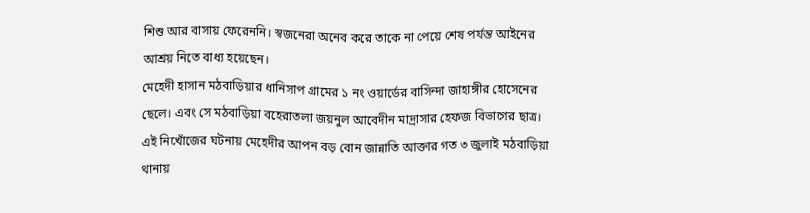শিশু আর বাসায় ফেরেননি। স্বজনেরা অনেব করে তাকে না পেয়ে শেষ পর্যন্ত আইনের আশ্রয় নিতে বাধ্য হয়েছেন।
মেহেদী হাসান মঠবাড়িয়ার ধানিসাপ গ্রামের ১ নং ওয়ার্ডের বাসিন্দা জাহাঙ্গীর হোসেনের ছেলে। এবং সে মঠবাড়িয়া বহেরাতলা জয়নুল আবেদীন মাদ্রাসার হেফজ বিভাগের ছাত্র।
এই নিখোঁজের ঘটনায় মেহেদীর আপন বড় বোন জান্নাতি আক্তার গত ৩ জুলাই মঠবাড়িয়া থানায়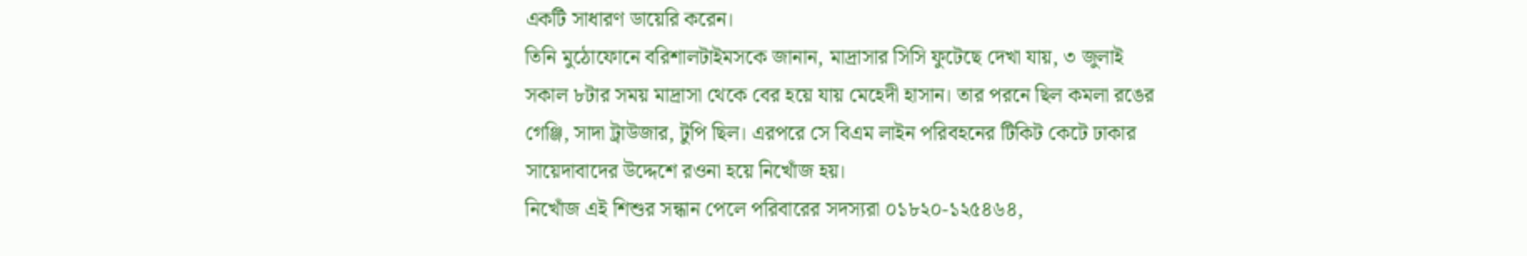একটি সাধারণ ডায়েরি করেন।
তিনি মুঠোফোনে বরিশালটাইমসকে জানান, মাদ্রাসার সিসি ফুটেছে দেখা যায়, ৩ জুলাই সকাল ৮টার সময় মাদ্রাসা থেকে বের হয়ে যায় মেহেদী হাসান। তার পরনে ছিল কমলা রঙের গেঞ্জি, সাদা ট্রাউজার, টুপি ছিল। এরপরে সে বিএম লাইন পরিবহনের টিকিট কেটে ঢাকার সায়েদাবাদের উদ্দেশে রওনা হয়ে নিখোঁজ হয়।
নিখোঁজ এই শিশুর সন্ধান পেলে পরিবারের সদস্যরা ০১৮২০-১২৫৪৬৪,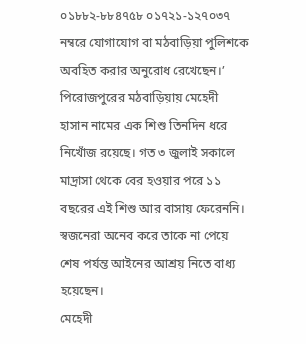০১৮৮২-৮৮৪৭৫৮ ০১৭২১-১২৭০৩৭ নম্বরে যোগাযোগ বা মঠবাড়িয়া পুলিশকে অবহিত করার অনুরোধ রেখেছেন।’
পিরোজপুরের মঠবাড়িয়ায় মেহেদী হাসান নামের এক শিশু তিনদিন ধরে নিখোঁজ রয়েছে। গত ৩ জুলাই সকালে মাদ্রাসা থেকে বের হওয়ার পরে ১১ বছরের এই শিশু আর বাসায় ফেরেননি। স্বজনেরা অনেব করে তাকে না পেয়ে শেষ পর্যন্ত আইনের আশ্রয় নিতে বাধ্য হয়েছেন।
মেহেদী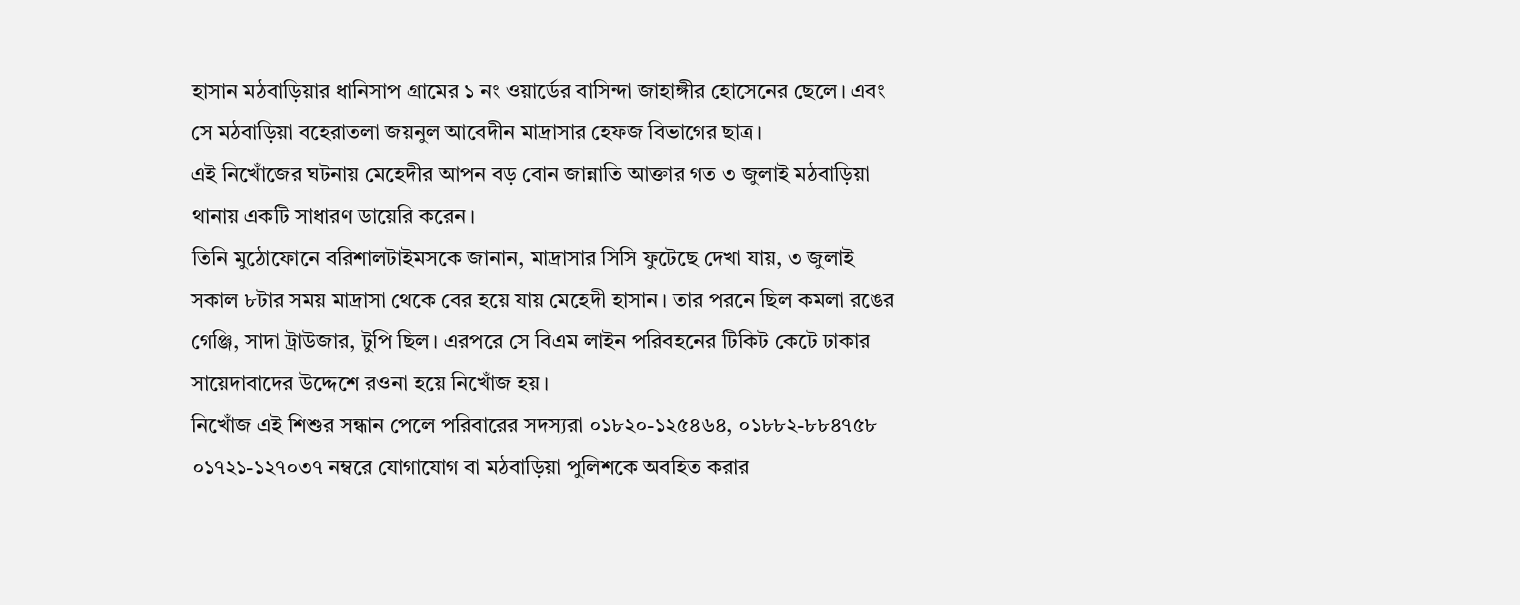হাসান মঠবাড়িয়ার ধানিসাপ গ্রামের ১ নং ওয়ার্ডের বাসিন্দা জাহাঙ্গীর হোসেনের ছেলে। এবং সে মঠবাড়িয়া বহেরাতলা জয়নুল আবেদীন মাদ্রাসার হেফজ বিভাগের ছাত্র।
এই নিখোঁজের ঘটনায় মেহেদীর আপন বড় বোন জান্নাতি আক্তার গত ৩ জুলাই মঠবাড়িয়া থানায় একটি সাধারণ ডায়েরি করেন।
তিনি মুঠোফোনে বরিশালটাইমসকে জানান, মাদ্রাসার সিসি ফুটেছে দেখা যায়, ৩ জুলাই সকাল ৮টার সময় মাদ্রাসা থেকে বের হয়ে যায় মেহেদী হাসান। তার পরনে ছিল কমলা রঙের গেঞ্জি, সাদা ট্রাউজার, টুপি ছিল। এরপরে সে বিএম লাইন পরিবহনের টিকিট কেটে ঢাকার সায়েদাবাদের উদ্দেশে রওনা হয়ে নিখোঁজ হয়।
নিখোঁজ এই শিশুর সন্ধান পেলে পরিবারের সদস্যরা ০১৮২০-১২৫৪৬৪, ০১৮৮২-৮৮৪৭৫৮ ০১৭২১-১২৭০৩৭ নম্বরে যোগাযোগ বা মঠবাড়িয়া পুলিশকে অবহিত করার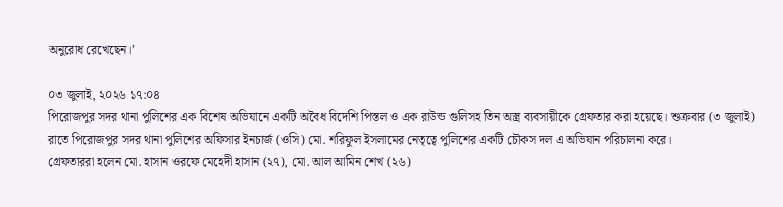অনুরোধ রেখেছেন।’

০৩ জুলাই, ২০২৬ ১৭:০৪
পিরোজপুর সদর থানা পুলিশের এক বিশেষ অভিযানে একটি অবৈধ বিদেশি পিস্তল ও এক রাউন্ড গুলিসহ তিন অস্ত্র ব্যবসায়ীকে গ্রেফতার করা হয়েছে। শুক্রবার (৩ জুলাই) রাতে পিরোজপুর সদর থানা পুলিশের অফিসার ইনচার্জ (ওসি) মো. শরিফুল ইসলামের নেতৃত্বে পুলিশের একটি চৌকস দল এ অভিযান পরিচালনা করে।
গ্রেফতাররা হলেন মো. হাসান ওরফে মেহেদী হাসান (২৭), মো. আল আমিন শেখ (২৬)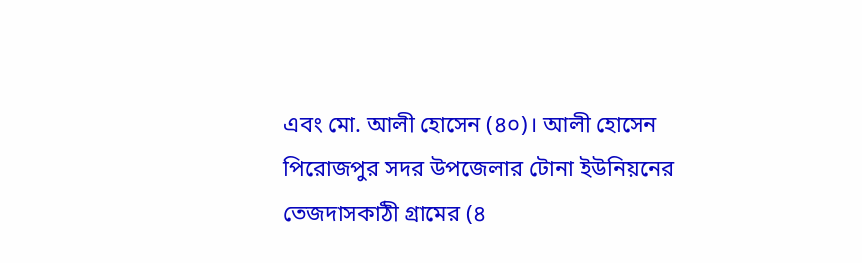এবং মো. আলী হোসেন (৪০)। আলী হোসেন পিরোজপুর সদর উপজেলার টোনা ইউনিয়নের তেজদাসকাঠী গ্রামের (৪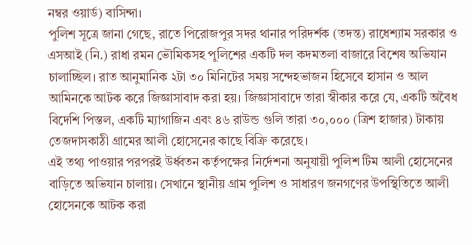নম্বর ওয়ার্ড) বাসিন্দা।
পুলিশ সূত্রে জানা গেছে, রাতে পিরোজপুর সদর থানার পরিদর্শক (তদন্ত) রাধেশ্যাম সরকার ও এসআই (নি.) রাধা রমন ভৌমিকসহ পুলিশের একটি দল কদমতলা বাজারে বিশেষ অভিযান চালাচ্ছিল। রাত আনুমানিক ২টা ৩০ মিনিটের সময় সন্দেহভাজন হিসেবে হাসান ও আল আমিনকে আটক করে জিজ্ঞাসাবাদ করা হয়। জিজ্ঞাসাবাদে তারা স্বীকার করে যে, একটি অবৈধ বিদেশি পিস্তল, একটি ম্যাগাজিন এবং ৪৬ রাউন্ড গুলি তারা ৩০,০০০ (ত্রিশ হাজার) টাকায় তেজদাসকাঠী গ্রামের আলী হোসেনের কাছে বিক্রি করেছে।
এই তথ্য পাওয়ার পরপরই উর্ধ্বতন কর্তৃপক্ষের নির্দেশনা অনুযায়ী পুলিশ টিম আলী হোসেনের বাড়িতে অভিযান চালায়। সেখানে স্থানীয় গ্রাম পুলিশ ও সাধারণ জনগণের উপস্থিতিতে আলী হোসেনকে আটক করা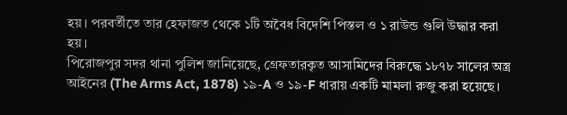হয়। পরবর্তীতে তার হেফাজত থেকে ১টি অবৈধ বিদেশি পিস্তল ও ১ রাউন্ড গুলি উদ্ধার করা হয়।
পিরোজপুর সদর থানা পুলিশ জানিয়েছে, গ্রেফতারকৃত আসামিদের বিরুদ্ধে ১৮৭৮ সালের অস্ত্র আইনের (The Arms Act, 1878) ১৯-A ও ১৯-F ধারায় একটি মামলা রুজু করা হয়েছে।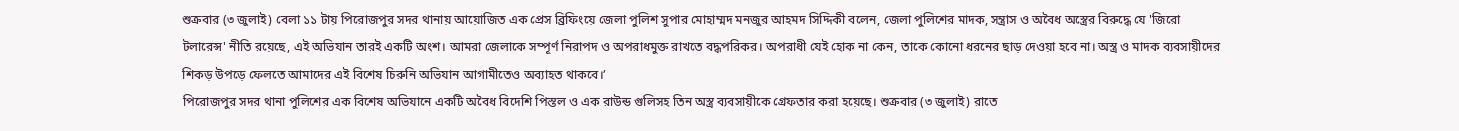শুক্রবার (৩ জুলাই) বেলা ১১ টায় পিরোজপুর সদর থানায় আয়োজিত এক প্রেস ব্রিফিংয়ে জেলা পুলিশ সুপার মোহাম্মদ মনজুর আহমদ সিদ্দিকী বলেন, জেলা পুলিশের মাদক, সন্ত্রাস ও অবৈধ অস্ত্রের বিরুদ্ধে যে 'জিরো টলারেন্স' নীতি রয়েছে, এই অভিযান তারই একটি অংশ। আমরা জেলাকে সম্পূর্ণ নিরাপদ ও অপরাধমুক্ত রাখতে বদ্ধপরিকর। অপরাধী যেই হোক না কেন, তাকে কোনো ধরনের ছাড় দেওয়া হবে না। অস্ত্র ও মাদক ব্যবসায়ীদের শিকড় উপড়ে ফেলতে আমাদের এই বিশেষ চিরুনি অভিযান আগামীতেও অব্যাহত থাকবে।’
পিরোজপুর সদর থানা পুলিশের এক বিশেষ অভিযানে একটি অবৈধ বিদেশি পিস্তল ও এক রাউন্ড গুলিসহ তিন অস্ত্র ব্যবসায়ীকে গ্রেফতার করা হয়েছে। শুক্রবার (৩ জুলাই) রাতে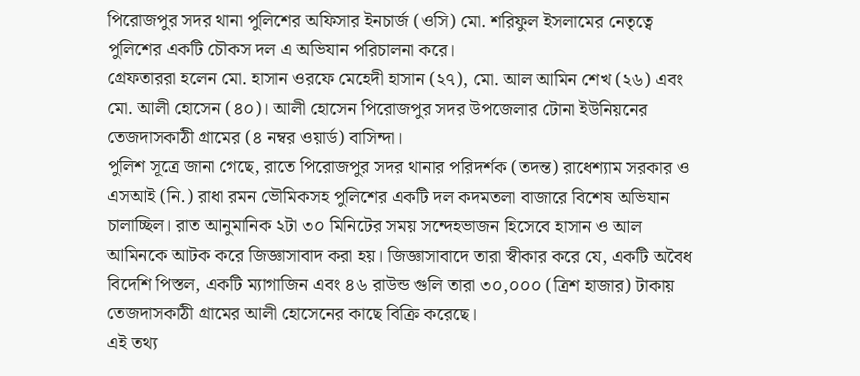পিরোজপুর সদর থানা পুলিশের অফিসার ইনচার্জ (ওসি) মো. শরিফুল ইসলামের নেতৃত্বে পুলিশের একটি চৌকস দল এ অভিযান পরিচালনা করে।
গ্রেফতাররা হলেন মো. হাসান ওরফে মেহেদী হাসান (২৭), মো. আল আমিন শেখ (২৬) এবং মো. আলী হোসেন (৪০)। আলী হোসেন পিরোজপুর সদর উপজেলার টোনা ইউনিয়নের তেজদাসকাঠী গ্রামের (৪ নম্বর ওয়ার্ড) বাসিন্দা।
পুলিশ সূত্রে জানা গেছে, রাতে পিরোজপুর সদর থানার পরিদর্শক (তদন্ত) রাধেশ্যাম সরকার ও এসআই (নি.) রাধা রমন ভৌমিকসহ পুলিশের একটি দল কদমতলা বাজারে বিশেষ অভিযান চালাচ্ছিল। রাত আনুমানিক ২টা ৩০ মিনিটের সময় সন্দেহভাজন হিসেবে হাসান ও আল আমিনকে আটক করে জিজ্ঞাসাবাদ করা হয়। জিজ্ঞাসাবাদে তারা স্বীকার করে যে, একটি অবৈধ বিদেশি পিস্তল, একটি ম্যাগাজিন এবং ৪৬ রাউন্ড গুলি তারা ৩০,০০০ (ত্রিশ হাজার) টাকায় তেজদাসকাঠী গ্রামের আলী হোসেনের কাছে বিক্রি করেছে।
এই তথ্য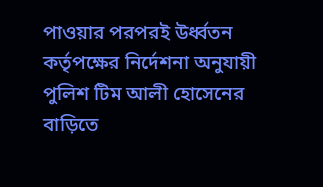পাওয়ার পরপরই উর্ধ্বতন কর্তৃপক্ষের নির্দেশনা অনুযায়ী পুলিশ টিম আলী হোসেনের বাড়িতে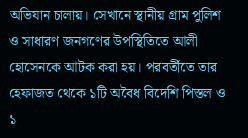অভিযান চালায়। সেখানে স্থানীয় গ্রাম পুলিশ ও সাধারণ জনগণের উপস্থিতিতে আলী হোসেনকে আটক করা হয়। পরবর্তীতে তার হেফাজত থেকে ১টি অবৈধ বিদেশি পিস্তল ও ১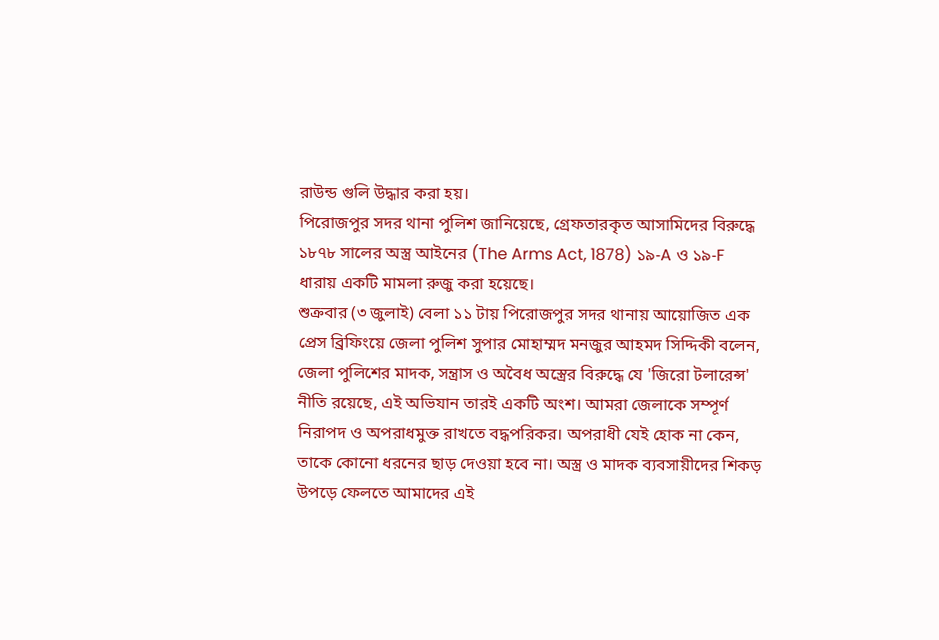রাউন্ড গুলি উদ্ধার করা হয়।
পিরোজপুর সদর থানা পুলিশ জানিয়েছে, গ্রেফতারকৃত আসামিদের বিরুদ্ধে ১৮৭৮ সালের অস্ত্র আইনের (The Arms Act, 1878) ১৯-A ও ১৯-F ধারায় একটি মামলা রুজু করা হয়েছে।
শুক্রবার (৩ জুলাই) বেলা ১১ টায় পিরোজপুর সদর থানায় আয়োজিত এক প্রেস ব্রিফিংয়ে জেলা পুলিশ সুপার মোহাম্মদ মনজুর আহমদ সিদ্দিকী বলেন, জেলা পুলিশের মাদক, সন্ত্রাস ও অবৈধ অস্ত্রের বিরুদ্ধে যে 'জিরো টলারেন্স' নীতি রয়েছে, এই অভিযান তারই একটি অংশ। আমরা জেলাকে সম্পূর্ণ নিরাপদ ও অপরাধমুক্ত রাখতে বদ্ধপরিকর। অপরাধী যেই হোক না কেন, তাকে কোনো ধরনের ছাড় দেওয়া হবে না। অস্ত্র ও মাদক ব্যবসায়ীদের শিকড় উপড়ে ফেলতে আমাদের এই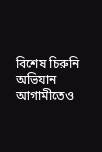বিশেষ চিরুনি অভিযান আগামীতেও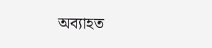অব্যাহত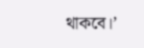থাকবে।’